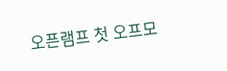오픈램프 첫 오프모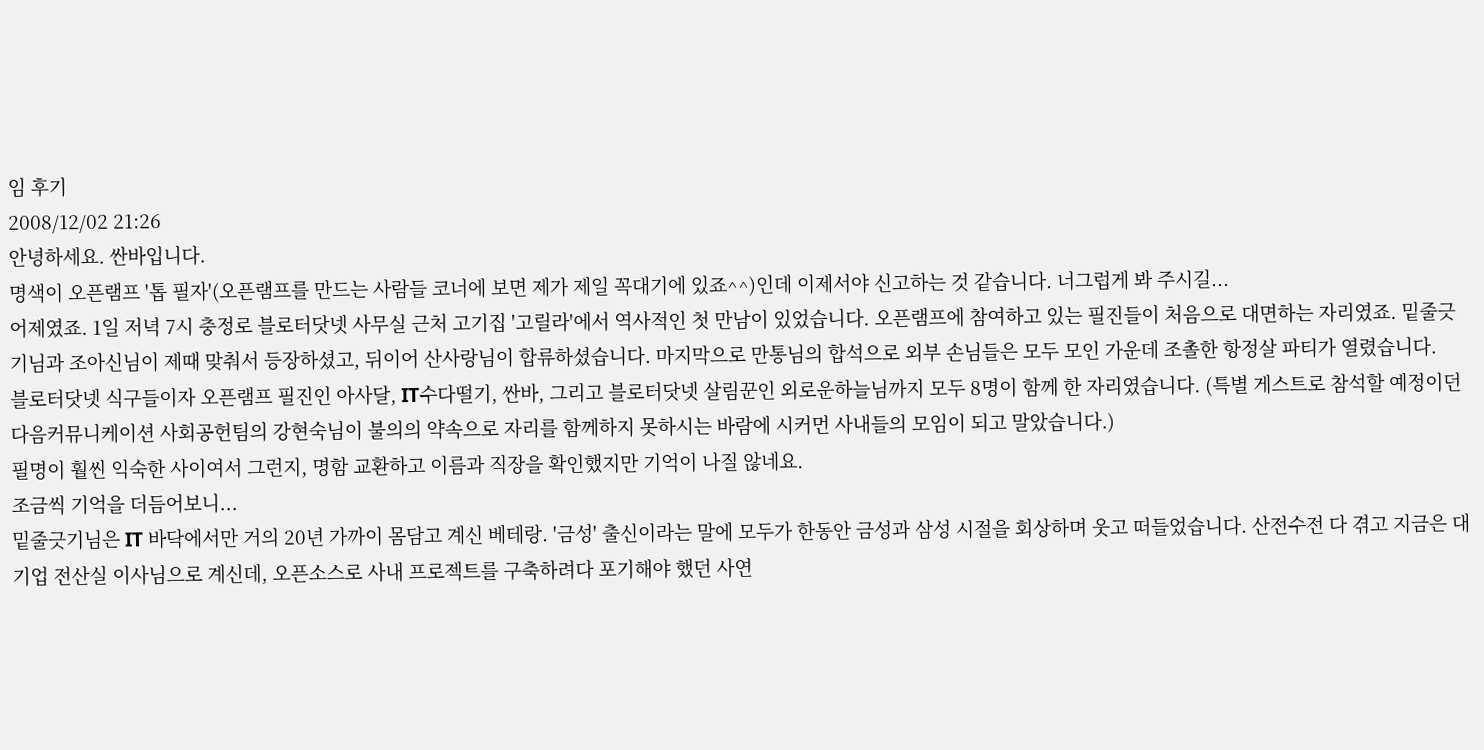임 후기
2008/12/02 21:26
안녕하세요. 싼바입니다.
명색이 오픈램프 '톱 필자'(오픈램프를 만드는 사람들 코너에 보면 제가 제일 꼭대기에 있죠^^)인데 이제서야 신고하는 것 같습니다. 너그럽게 봐 주시길...
어제였죠. 1일 저녁 7시 충정로 블로터닷넷 사무실 근처 고기집 '고릴라'에서 역사적인 첫 만남이 있었습니다. 오픈램프에 참여하고 있는 필진들이 처음으로 대면하는 자리였죠. 밑줄긋기님과 조아신님이 제때 맞춰서 등장하셨고, 뒤이어 산사랑님이 합류하셨습니다. 마지막으로 만통님의 합석으로 외부 손님들은 모두 모인 가운데 조촐한 항정살 파티가 열렸습니다.
블로터닷넷 식구들이자 오픈램프 필진인 아사달, IT수다떨기, 싼바, 그리고 블로터닷넷 살림꾼인 외로운하늘님까지 모두 8명이 함께 한 자리였습니다. (특별 게스트로 참석할 예정이던 다음커뮤니케이션 사회공헌팀의 강현숙님이 불의의 약속으로 자리를 함께하지 못하시는 바람에 시커먼 사내들의 모임이 되고 말았습니다.)
필명이 훨씬 익숙한 사이여서 그런지, 명함 교환하고 이름과 직장을 확인했지만 기억이 나질 않네요.
조금씩 기억을 더듬어보니...
밑줄긋기님은 IT 바닥에서만 거의 20년 가까이 몸담고 계신 베테랑. '금성' 출신이라는 말에 모두가 한동안 금성과 삼성 시절을 회상하며 웃고 떠들었습니다. 산전수전 다 겪고 지금은 대기업 전산실 이사님으로 계신데, 오픈소스로 사내 프로젝트를 구축하려다 포기해야 했던 사연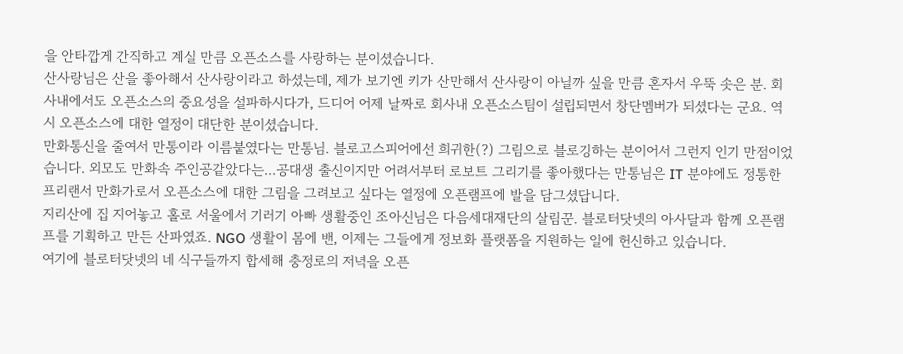을 안타깝게 간직하고 계실 만큼 오픈소스를 사랑하는 분이셨습니다.
산사랑님은 산을 좋아해서 산사랑이라고 하셨는데, 제가 보기엔 키가 산만해서 산사랑이 아닐까 싶을 만큼 혼자서 우뚝 솟은 분. 회사내에서도 오픈소스의 중요성을 설파하시다가, 드디어 어제 날짜로 회사내 오픈소스팀이 설립되면서 창단멤버가 되셨다는 군요. 역시 오픈소스에 대한 열정이 대단한 분이셨습니다.
만화통신을 줄여서 만통이라 이름붙였다는 만통님. 블로고스피어에선 희귀한(?) 그림으로 블로깅하는 분이어서 그런지 인기 만점이었습니다. 외모도 만화속 주인공같았다는...공대생 출신이지만 어려서부터 로보트 그리기를 좋아했다는 만통님은 IT 분야에도 정통한 프리랜서 만화가로서 오픈소스에 대한 그림을 그려보고 싶다는 열정에 오픈램프에 발을 담그셨답니다.
지리산에 집 지어놓고 홀로 서울에서 기러기 아빠 생활중인 조아신님은 다음세대재단의 살림꾼. 블로터닷넷의 아사달과 함께 오픈램프를 기획하고 만든 산파였죠. NGO 생활이 몸에 밴, 이제는 그들에게 정보화 플랫폼을 지원하는 일에 헌신하고 있습니다.
여기에 블로터닷넷의 네 식구들까지 합세해 충정로의 저녁을 오픈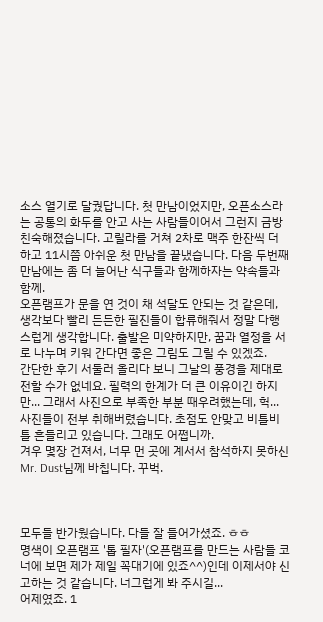소스 열기로 달궜답니다. 첫 만남이었지만, 오픈소스라는 공통의 화두를 안고 사는 사람들이어서 그런지 금방 친숙해졌습니다. 고릴라를 거쳐 2차로 맥주 한잔씩 더 하고 11시쯤 아쉬운 첫 만남을 끝냈습니다. 다음 두번째 만남에는 좀 더 늘어난 식구들과 함께하자는 약속들과 함께.
오픈램프가 문을 연 것이 채 석달도 안되는 것 같은데, 생각보다 빨리 든든한 필진들이 합류해줘서 정말 다행스럽게 생각합니다. 출발은 미약하지만, 꿈과 열정을 서로 나누며 키워 간다면 좋은 그림도 그릴 수 있겠죠.
간단한 후기 서둘러 올리다 보니 그날의 풍경을 제대로 전할 수가 없네요. 필력의 한계가 더 큰 이유이긴 하지만... 그래서 사진으로 부족한 부분 때우려했는데, 헉... 사진들이 전부 취해버렸습니다. 초점도 안맞고 비틀비틀 흔들리고 있습니다. 그래도 어쩝니까.
겨우 몇장 건져서, 너무 먼 곳에 계서서 참석하지 못하신 Mr. Dust님께 바칩니다. 꾸벅.



모두들 반가웠습니다. 다들 잘 들어가셨죠. ㅎㅎ
명색이 오픈램프 '톱 필자'(오픈램프를 만드는 사람들 코너에 보면 제가 제일 꼭대기에 있죠^^)인데 이제서야 신고하는 것 같습니다. 너그럽게 봐 주시길...
어제였죠. 1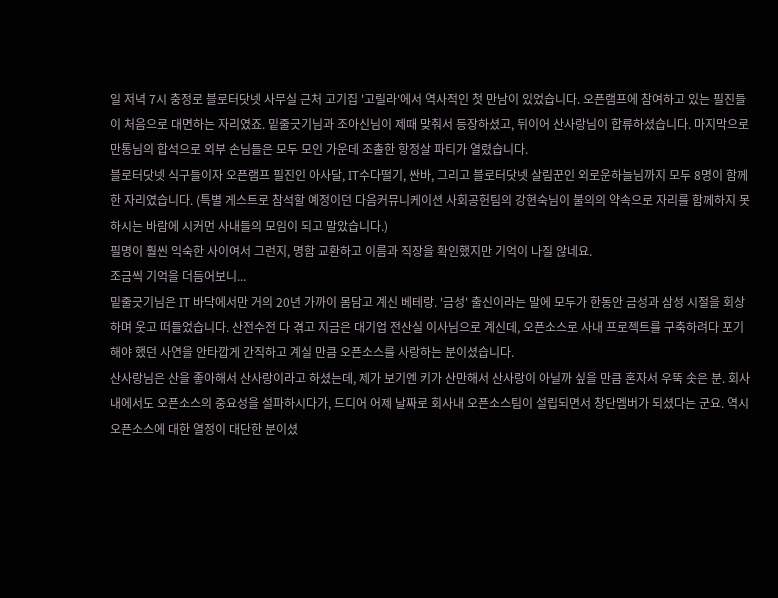일 저녁 7시 충정로 블로터닷넷 사무실 근처 고기집 '고릴라'에서 역사적인 첫 만남이 있었습니다. 오픈램프에 참여하고 있는 필진들이 처음으로 대면하는 자리였죠. 밑줄긋기님과 조아신님이 제때 맞춰서 등장하셨고, 뒤이어 산사랑님이 합류하셨습니다. 마지막으로 만통님의 합석으로 외부 손님들은 모두 모인 가운데 조촐한 항정살 파티가 열렸습니다.
블로터닷넷 식구들이자 오픈램프 필진인 아사달, IT수다떨기, 싼바, 그리고 블로터닷넷 살림꾼인 외로운하늘님까지 모두 8명이 함께 한 자리였습니다. (특별 게스트로 참석할 예정이던 다음커뮤니케이션 사회공헌팀의 강현숙님이 불의의 약속으로 자리를 함께하지 못하시는 바람에 시커먼 사내들의 모임이 되고 말았습니다.)
필명이 훨씬 익숙한 사이여서 그런지, 명함 교환하고 이름과 직장을 확인했지만 기억이 나질 않네요.
조금씩 기억을 더듬어보니...
밑줄긋기님은 IT 바닥에서만 거의 20년 가까이 몸담고 계신 베테랑. '금성' 출신이라는 말에 모두가 한동안 금성과 삼성 시절을 회상하며 웃고 떠들었습니다. 산전수전 다 겪고 지금은 대기업 전산실 이사님으로 계신데, 오픈소스로 사내 프로젝트를 구축하려다 포기해야 했던 사연을 안타깝게 간직하고 계실 만큼 오픈소스를 사랑하는 분이셨습니다.
산사랑님은 산을 좋아해서 산사랑이라고 하셨는데, 제가 보기엔 키가 산만해서 산사랑이 아닐까 싶을 만큼 혼자서 우뚝 솟은 분. 회사내에서도 오픈소스의 중요성을 설파하시다가, 드디어 어제 날짜로 회사내 오픈소스팀이 설립되면서 창단멤버가 되셨다는 군요. 역시 오픈소스에 대한 열정이 대단한 분이셨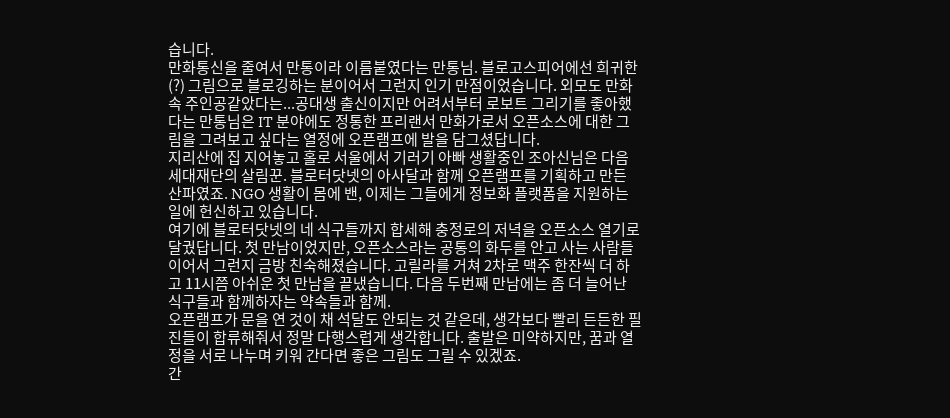습니다.
만화통신을 줄여서 만통이라 이름붙였다는 만통님. 블로고스피어에선 희귀한(?) 그림으로 블로깅하는 분이어서 그런지 인기 만점이었습니다. 외모도 만화속 주인공같았다는...공대생 출신이지만 어려서부터 로보트 그리기를 좋아했다는 만통님은 IT 분야에도 정통한 프리랜서 만화가로서 오픈소스에 대한 그림을 그려보고 싶다는 열정에 오픈램프에 발을 담그셨답니다.
지리산에 집 지어놓고 홀로 서울에서 기러기 아빠 생활중인 조아신님은 다음세대재단의 살림꾼. 블로터닷넷의 아사달과 함께 오픈램프를 기획하고 만든 산파였죠. NGO 생활이 몸에 밴, 이제는 그들에게 정보화 플랫폼을 지원하는 일에 헌신하고 있습니다.
여기에 블로터닷넷의 네 식구들까지 합세해 충정로의 저녁을 오픈소스 열기로 달궜답니다. 첫 만남이었지만, 오픈소스라는 공통의 화두를 안고 사는 사람들이어서 그런지 금방 친숙해졌습니다. 고릴라를 거쳐 2차로 맥주 한잔씩 더 하고 11시쯤 아쉬운 첫 만남을 끝냈습니다. 다음 두번째 만남에는 좀 더 늘어난 식구들과 함께하자는 약속들과 함께.
오픈램프가 문을 연 것이 채 석달도 안되는 것 같은데, 생각보다 빨리 든든한 필진들이 합류해줘서 정말 다행스럽게 생각합니다. 출발은 미약하지만, 꿈과 열정을 서로 나누며 키워 간다면 좋은 그림도 그릴 수 있겠죠.
간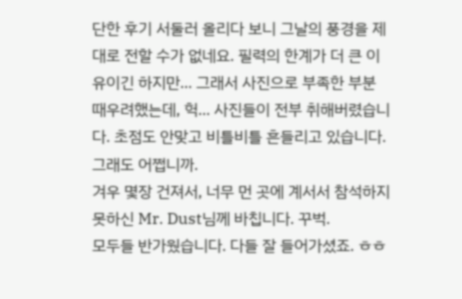단한 후기 서둘러 올리다 보니 그날의 풍경을 제대로 전할 수가 없네요. 필력의 한계가 더 큰 이유이긴 하지만... 그래서 사진으로 부족한 부분 때우려했는데, 헉... 사진들이 전부 취해버렸습니다. 초점도 안맞고 비틀비틀 흔들리고 있습니다. 그래도 어쩝니까.
겨우 몇장 건져서, 너무 먼 곳에 계서서 참석하지 못하신 Mr. Dust님께 바칩니다. 꾸벅.
모두들 반가웠습니다. 다들 잘 들어가셨죠. ㅎㅎ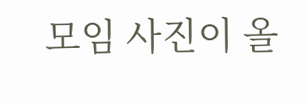모임 사진이 올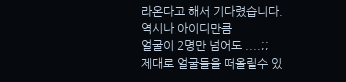라온다고 해서 기다렸습니다. 역시나 아이디만큼
얼굴이 2명만 넘어도 ....;;
제대로 얼굴들을 떠올릴수 있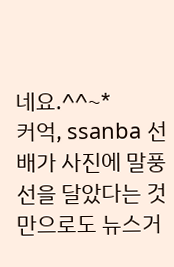네요.^^~*
커억, ssanba 선배가 사진에 말풍선을 달았다는 것만으로도 뉴스거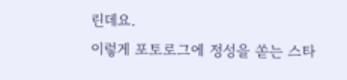린데요.
이렇게 포토로그에 정성을 쏟는 스타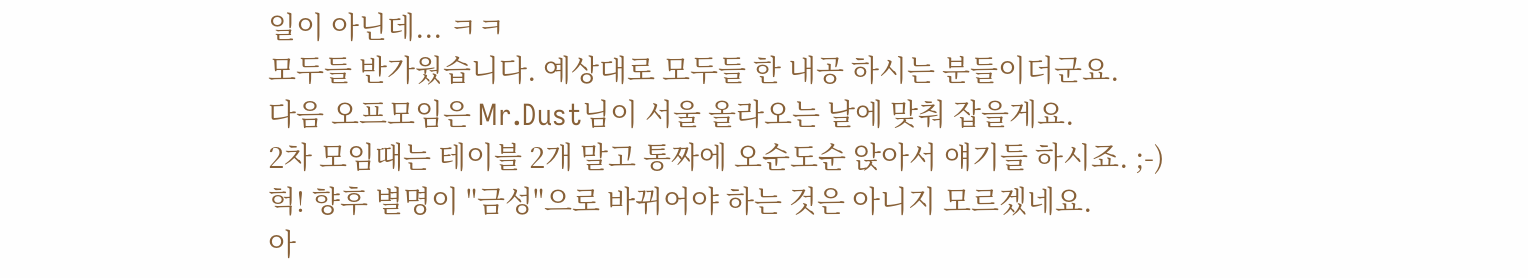일이 아닌데... ㅋㅋ
모두들 반가웠습니다. 예상대로 모두들 한 내공 하시는 분들이더군요.
다음 오프모임은 Mr.Dust님이 서울 올라오는 날에 맞춰 잡을게요.
2차 모임때는 테이블 2개 말고 통짜에 오순도순 앉아서 얘기들 하시죠. ;-)
헉! 향후 별명이 "금성"으로 바뀌어야 하는 것은 아니지 모르겠네요.
아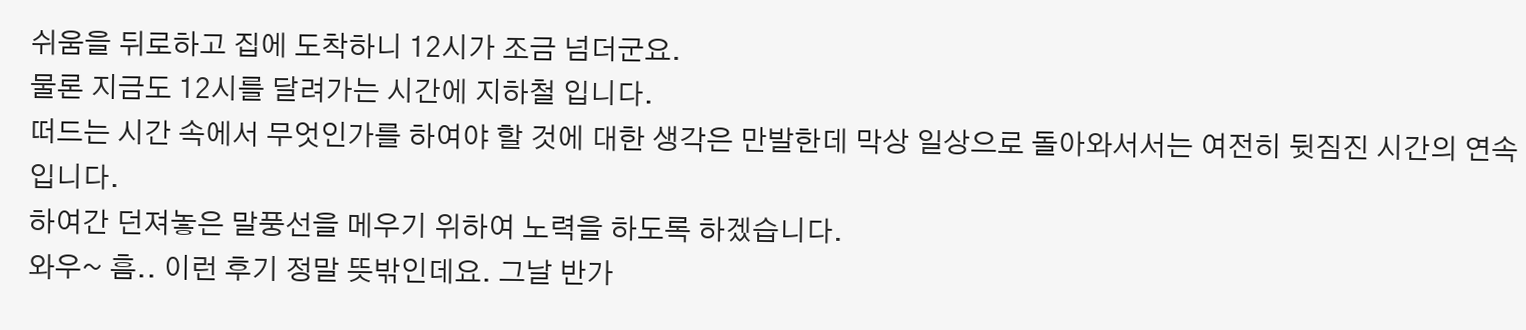쉬움을 뒤로하고 집에 도착하니 12시가 조금 넘더군요.
물론 지금도 12시를 달려가는 시간에 지하철 입니다.
떠드는 시간 속에서 무엇인가를 하여야 할 것에 대한 생각은 만발한데 막상 일상으로 돌아와서서는 여전히 뒷짐진 시간의 연속입니다.
하여간 던져놓은 말풍선을 메우기 위하여 노력을 하도록 하겠습니다.
와우~ 흠.. 이런 후기 정말 뜻밖인데요. 그날 반가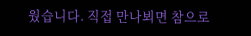웠습니다. 직접 만나뵈면 참으로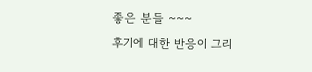좋은 분들 ~~~
후기에 대한 반응이 그리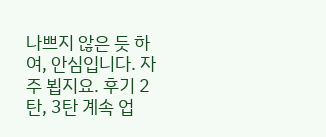나쁘지 않은 듯 하여, 안심입니다. 자주 뵙지요. 후기 2탄, 3탄 계속 업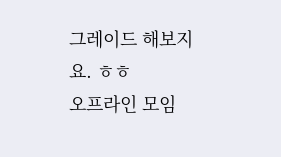그레이드 해보지요. ㅎㅎ
오프라인 모임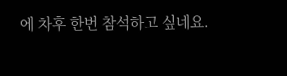에 차후 한번 참석하고 싶네요.